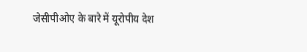जेसीपीओए के बारे में यूरोपीय देश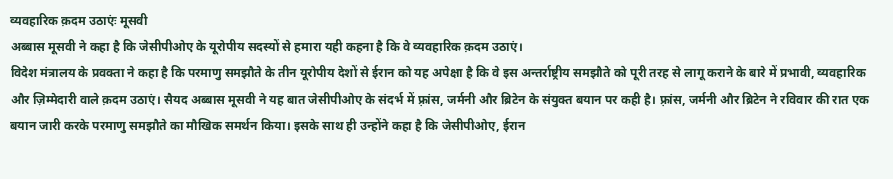व्यवहारिक क़दम उठाएंः मूसवी
अब्बास मूसवी ने कहा है कि जेसीपीओए के यूरोपीय सदस्यों से हमारा यही कहना है कि वे व्यवहारिक क़दम उठाएं।
विदेश मंत्रालय के प्रवक्ता ने कहा है कि परमाणु समझौते के तीन यूरोपीय देशों से ईरान को यह अपेक्षा है कि वे इस अन्तर्राष्ट्रीय समझौते को पूरी तरह से लागू कराने के बारे में प्रभावी, व्यवहारिक और ज़िम्मेदारी वाले क़दम उठाएं। सैयद अब्बास मूसवी ने यह बात जेसीपीओए के संदर्भ में फ़्रांस, जर्मनी और ब्रिटेन के संयुक्त बयान पर कही है। फ़्रांस, जर्मनी और ब्रिटेन ने रविवार की रात एक बयान जारी करके परमाणु समझौते का मौखिक समर्थन किया। इसके साथ ही उन्होंने कहा है कि जेसीपीओए, ईरान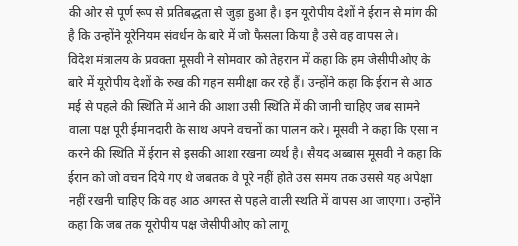की ओर से पूर्ण रूप से प्रतिबद्धता से जुड़ा हुआ है। इन यूरोपीय देशों ने ईरान से मांग की है कि उन्होंने यूरेनियम संवर्धन के बारे में जो फैसला किया है उसे वह वापस ले।
विदेश मंत्रालय के प्रवक्ता मूसवी ने सोमवार को तेहरान में कहा कि हम जेसीपीओए के बारे में यूरोपीय देशों के रुख की गहन समीक्षा कर रहे हैं। उन्होंने कहा कि ईरान से आठ मई से पहले की स्थिति में आने की आशा उसी स्थिति में की जानी चाहिए जब सामने वाला पक्ष पूरी ईमानदारी के साथ अपने वचनों का पालन करे। मूसवी ने कहा कि एसा न करने की स्थिति में ईरान से इसकी आशा रखना व्यर्थ है। सैयद अब्बास मूसवी ने कहा कि ईरान को जो वचन दिये गए थे जबतक वे पूरे नहीं होते उस समय तक उससे यह अपेक्षा नहीं रखनी चाहिए कि वह आठ अगस्त से पहले वाली स्थति में वापस आ जाएगा। उन्होंने कहा कि जब तक यूरोपीय पक्ष जेसीपीओए को लागू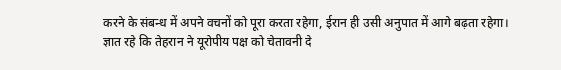करने के संबन्ध में अपने वचनों को पूरा करता रहेगा, ईरान ही उसी अनुपात में आगे बढ़ता रहेगा।
ज्ञात रहे कि तेहरान ने यूरोपीय पक्ष को चेतावनी दे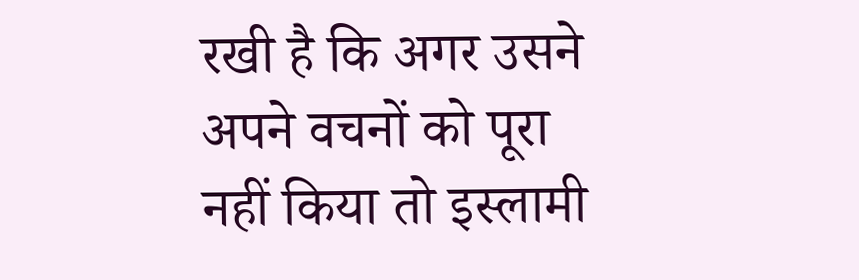रखी है कि अगर उसने अपने वचनों को पूरा नहीं किया तो इस्लामी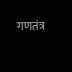गणतंत्र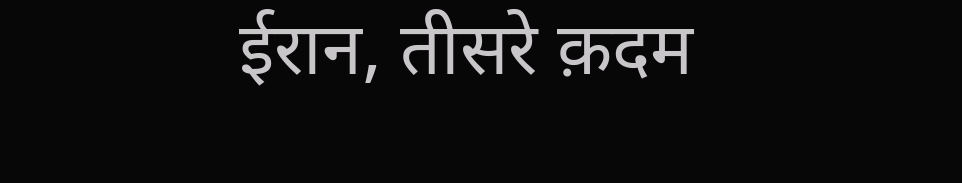ईरान, तीसरे क़दम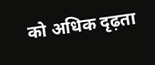को अधिक दृढ़ता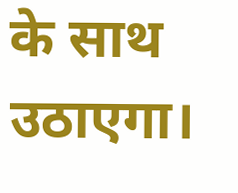के साथ उठाएगा।